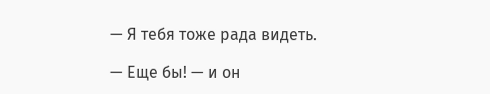— Я тебя тоже рада видеть.

— Еще бы! — и он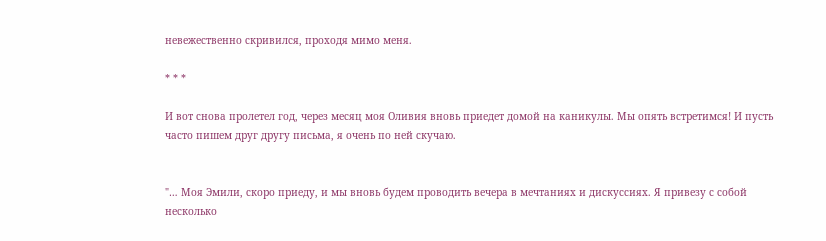невежественно скривился, проходя мимо меня.

* * *

И вот снова пролетел год, через месяц моя Оливия вновь приедет домой на каникулы. Мы опять встретимся! И пусть часто пишем друг другу письма, я очень по ней скучаю.


"… Моя Эмили, скоро приеду, и мы вновь будем проводить вечера в мечтаниях и дискуссиях. Я привезу с собой несколько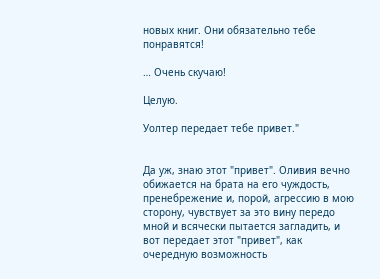новых книг. Они обязательно тебе понравятся!

… Очень скучаю!

Целую.

Уолтер передает тебе привет."


Да уж, знаю этот "привет". Оливия вечно обижается на брата на его чуждость, пренебрежение и, порой, агрессию в мою сторону, чувствует за это вину передо мной и всячески пытается загладить, и вот передает этот "привет", как очередную возможность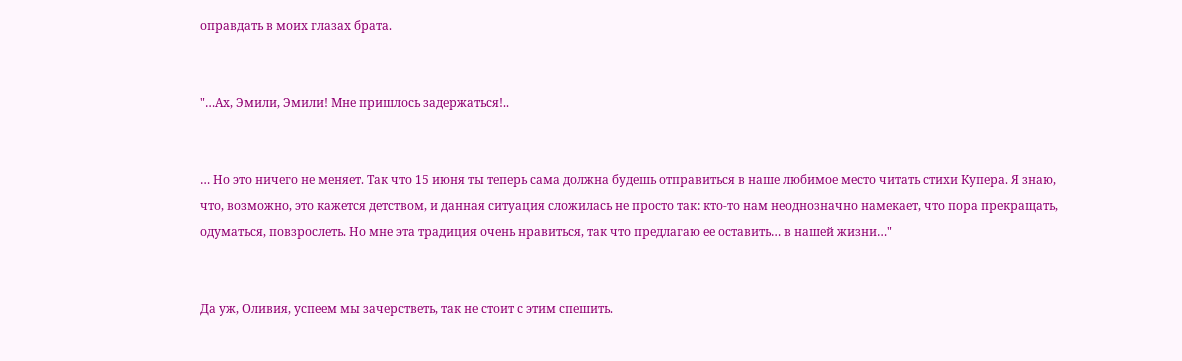оправдать в моих глазах брата.


"…Ах, Эмили, Эмили! Мне пришлось задержаться!..


… Но это ничего не меняет. Так что 15 июня ты теперь сама должна будешь отправиться в наше любимое место читать стихи Купера. Я знаю, что, возможно, это кажется детством, и данная ситуация сложилась не просто так: кто-то нам неоднозначно намекает, что пора прекращать, одуматься, повзрослеть. Но мне эта традиция очень нравиться, так что предлагаю ее оставить… в нашей жизни…"


Да уж, Оливия, успеем мы зачерстветь, так не стоит с этим спешить.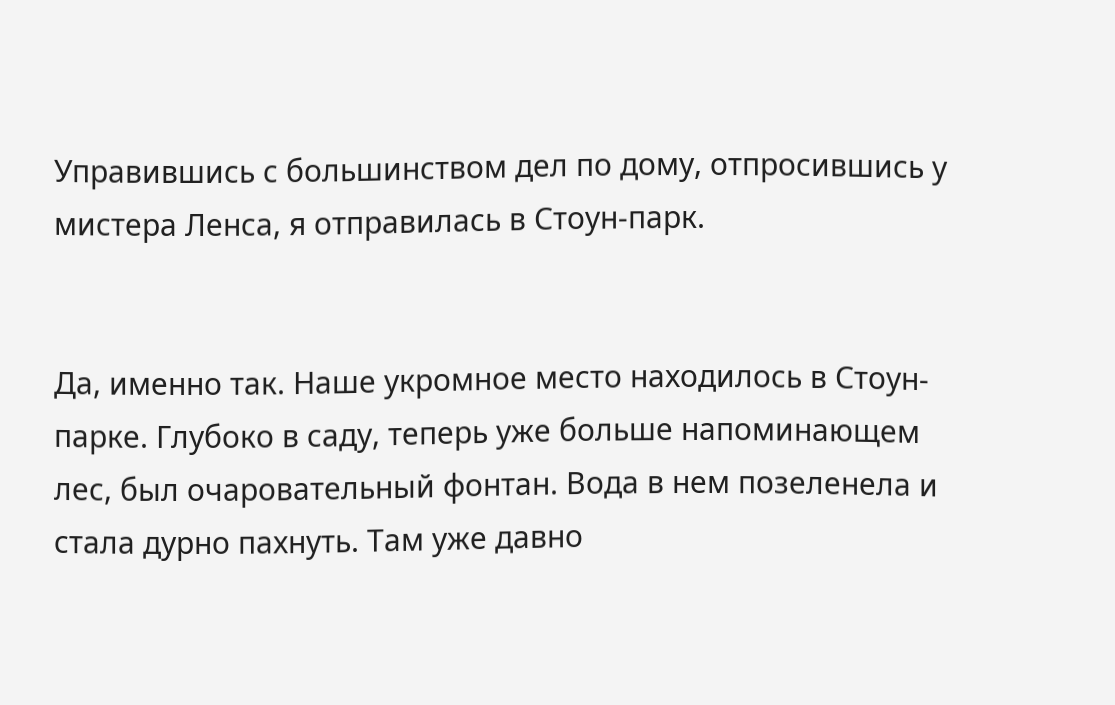Управившись с большинством дел по дому, отпросившись у мистера Ленса, я отправилась в Стоун-парк.


Да, именно так. Наше укромное место находилось в Стоун-парке. Глубоко в саду, теперь уже больше напоминающем лес, был очаровательный фонтан. Вода в нем позеленела и стала дурно пахнуть. Там уже давно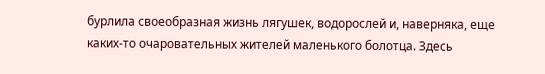бурлила своеобразная жизнь лягушек, водорослей и, наверняка, еще каких-то очаровательных жителей маленького болотца. Здесь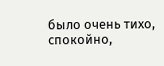было очень тихо, спокойно,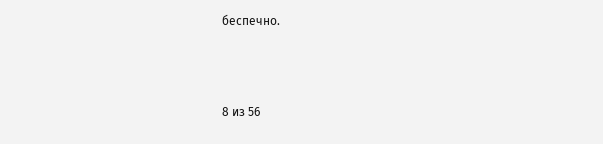беспечно.



8 из 56